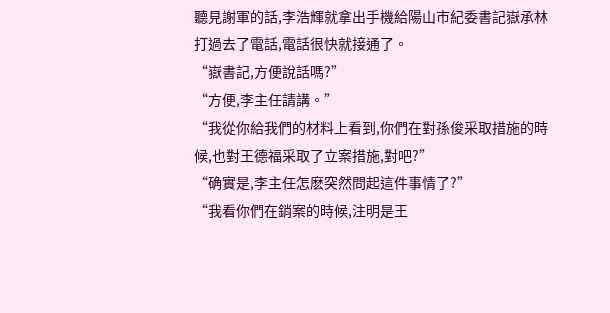聽見謝軍的話,李浩輝就拿出手機給陽山市紀委書記嶽承林打過去了電話,電話很快就接通了。
“嶽書記,方便說話嗎?”
“方便,李主任請講。”
“我從你給我們的材料上看到,你們在對孫俊采取措施的時候,也對王德福采取了立案措施,對吧?”
“确實是,李主任怎麽突然問起這件事情了?”
“我看你們在銷案的時候,注明是王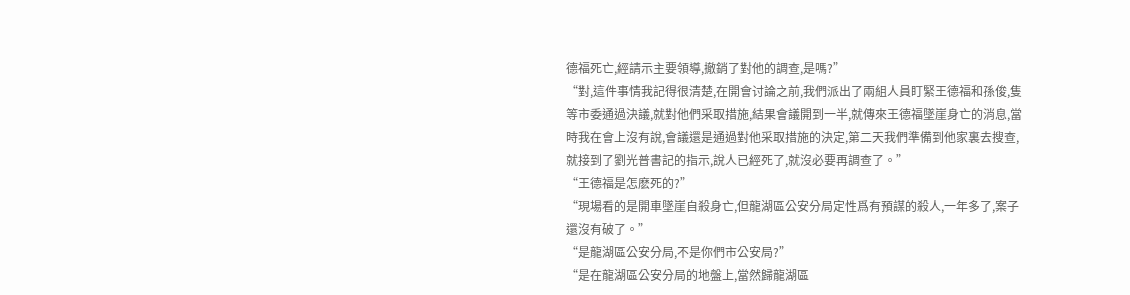德福死亡,經請示主要領導,撤銷了對他的調查,是嗎?”
“對,這件事情我記得很清楚,在開會讨論之前,我們派出了兩組人員盯緊王德福和孫俊,隻等市委通過決議,就對他們采取措施,結果會議開到一半,就傳來王德福墜崖身亡的消息,當時我在會上沒有說,會議還是通過對他采取措施的決定,第二天我們準備到他家裏去搜查,就接到了劉光普書記的指示,說人已經死了,就沒必要再調查了。”
“王德福是怎麽死的?”
“現場看的是開車墜崖自殺身亡,但龍湖區公安分局定性爲有預謀的殺人,一年多了,案子還沒有破了。”
“是龍湖區公安分局,不是你們市公安局?”
“是在龍湖區公安分局的地盤上,當然歸龍湖區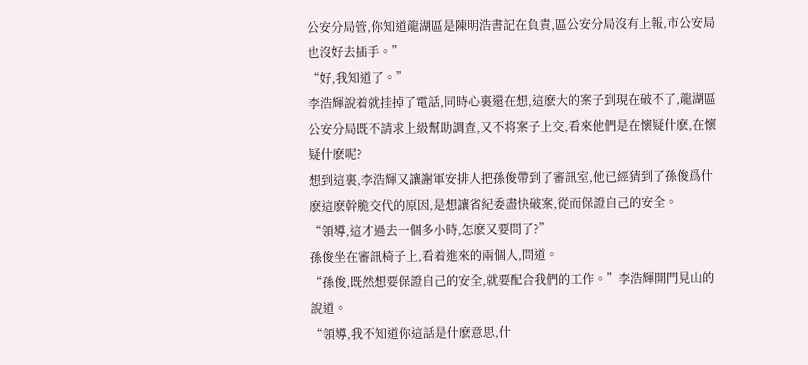公安分局管,你知道龍湖區是陳明浩書記在負責,區公安分局沒有上報,市公安局也沒好去插手。”
“好,我知道了。”
李浩輝說着就挂掉了電話,同時心裏還在想,這麽大的案子到現在破不了,龍湖區公安分局既不請求上級幫助調查,又不将案子上交,看來他們是在懷疑什麽,在懷疑什麽呢?
想到這裏,李浩輝又讓謝軍安排人把孫俊帶到了審訊室,他已經猜到了孫俊爲什麽這麽幹脆交代的原因,是想讓省紀委盡快破案,從而保證自己的安全。
“領導,這才過去一個多小時,怎麽又要問了?”
孫俊坐在審訊椅子上,看着進來的兩個人,問道。
“孫俊,既然想要保證自己的安全,就要配合我們的工作。”李浩輝開門見山的說道。
“領導,我不知道你這話是什麽意思,什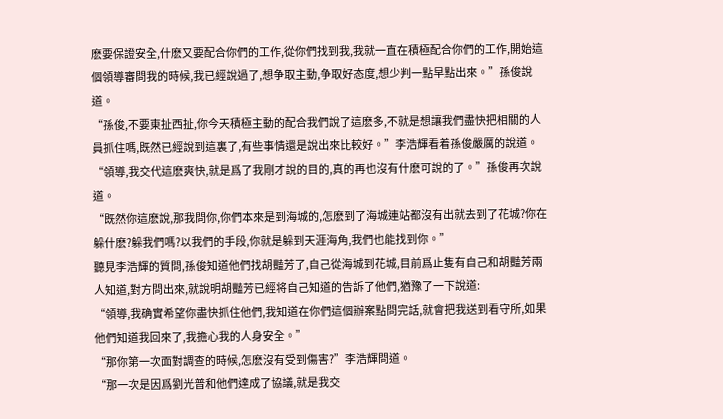麽要保證安全,什麽又要配合你們的工作,從你們找到我,我就一直在積極配合你們的工作,開始這個領導審問我的時候,我已經說過了,想争取主動,争取好态度,想少判一點早點出來。”孫俊說道。
“孫俊,不要東扯西扯,你今天積極主動的配合我們說了這麽多,不就是想讓我們盡快把相關的人員抓住嗎,既然已經說到這裏了,有些事情還是說出來比較好。”李浩輝看着孫俊嚴厲的說道。
“領導,我交代這麽爽快,就是爲了我剛才說的目的,真的再也沒有什麽可說的了。”孫俊再次說道。
“既然你這麽說,那我問你,你們本來是到海城的,怎麽到了海城連站都沒有出就去到了花城?你在躲什麽?躲我們嗎?以我們的手段,你就是躲到天涯海角,我們也能找到你。”
聽見李浩輝的質問,孫俊知道他們找胡豔芳了,自己從海城到花城,目前爲止隻有自己和胡豔芳兩人知道,對方問出來,就說明胡豔芳已經将自己知道的告訴了他們,猶豫了一下說道:
“領導,我确實希望你盡快抓住他們,我知道在你們這個辦案點問完話,就會把我送到看守所,如果他們知道我回來了,我擔心我的人身安全。”
“那你第一次面對調查的時候,怎麽沒有受到傷害?”李浩輝問道。
“那一次是因爲劉光普和他們達成了協議,就是我交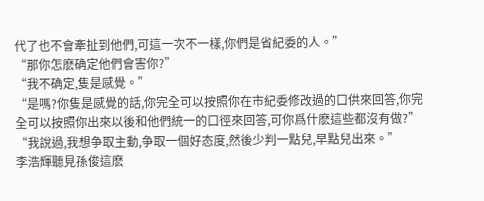代了也不會牽扯到他們,可這一次不一樣,你們是省紀委的人。”
“那你怎麽确定他們會害你?”
“我不确定,隻是感覺。”
“是嗎?你隻是感覺的話,你完全可以按照你在市紀委修改過的口供來回答,你完全可以按照你出來以後和他們統一的口徑來回答,可你爲什麽這些都沒有做?”
“我說過,我想争取主動,争取一個好态度,然後少判一點兒,早點兒出來。”
李浩輝聽見孫俊這麽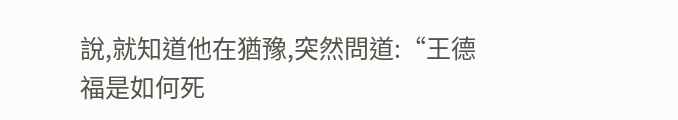說,就知道他在猶豫,突然問道:“王德福是如何死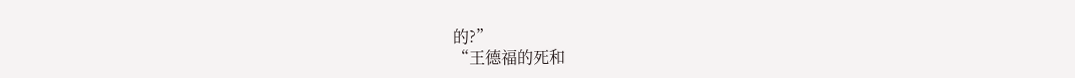的?”
“王德福的死和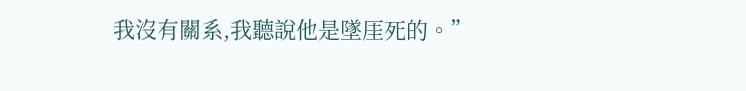我沒有關系,我聽說他是墜厓死的。”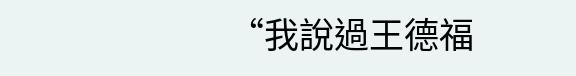“我說過王德福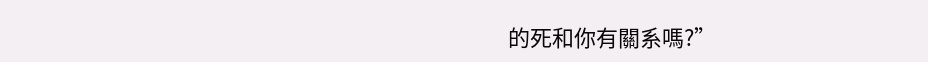的死和你有關系嗎?”